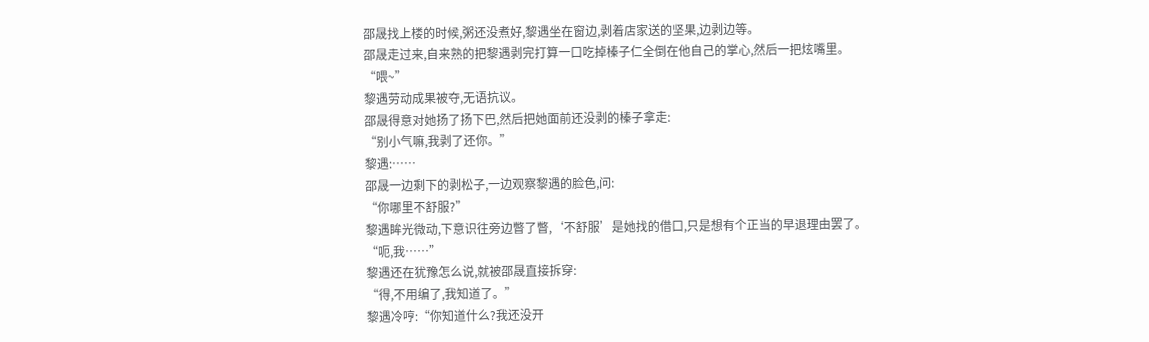邵晟找上楼的时候,粥还没煮好,黎遇坐在窗边,剥着店家送的坚果,边剥边等。
邵晟走过来,自来熟的把黎遇剥完打算一口吃掉榛子仁全倒在他自己的掌心,然后一把炫嘴里。
“喂~”
黎遇劳动成果被夺,无语抗议。
邵晟得意对她扬了扬下巴,然后把她面前还没剥的榛子拿走:
“别小气嘛,我剥了还你。”
黎遇:……
邵晟一边剩下的剥松子,一边观察黎遇的脸色,问:
“你哪里不舒服?”
黎遇眸光微动,下意识往旁边瞥了瞥,‘不舒服’是她找的借口,只是想有个正当的早退理由罢了。
“呃,我……”
黎遇还在犹豫怎么说,就被邵晟直接拆穿:
“得,不用编了,我知道了。”
黎遇冷哼:“你知道什么?我还没开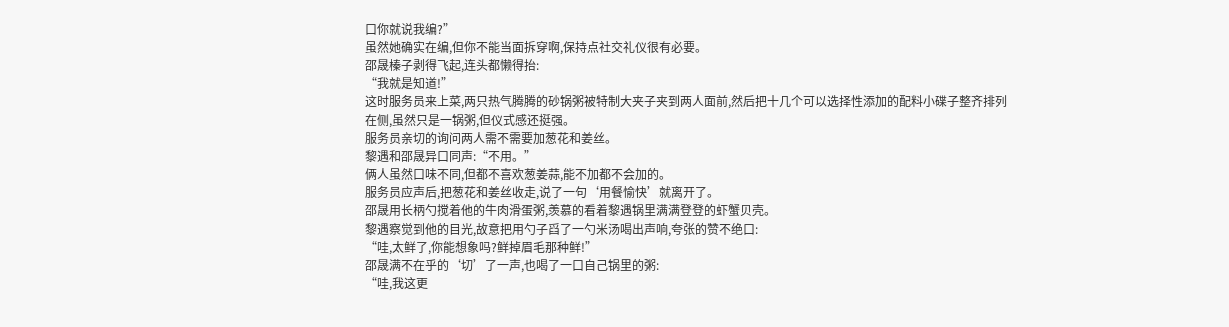口你就说我编?”
虽然她确实在编,但你不能当面拆穿啊,保持点社交礼仪很有必要。
邵晟榛子剥得飞起,连头都懒得抬:
“我就是知道!”
这时服务员来上菜,两只热气腾腾的砂锅粥被特制大夹子夹到两人面前,然后把十几个可以选择性添加的配料小碟子整齐排列在侧,虽然只是一锅粥,但仪式感还挺强。
服务员亲切的询问两人需不需要加葱花和姜丝。
黎遇和邵晟异口同声:“不用。”
俩人虽然口味不同,但都不喜欢葱姜蒜,能不加都不会加的。
服务员应声后,把葱花和姜丝收走,说了一句‘用餐愉快’就离开了。
邵晟用长柄勺搅着他的牛肉滑蛋粥,羡慕的看着黎遇锅里满满登登的虾蟹贝壳。
黎遇察觉到他的目光,故意把用勺子舀了一勺米汤喝出声响,夸张的赞不绝口:
“哇,太鲜了,你能想象吗?鲜掉眉毛那种鲜!”
邵晟满不在乎的‘切’了一声,也喝了一口自己锅里的粥:
“哇,我这更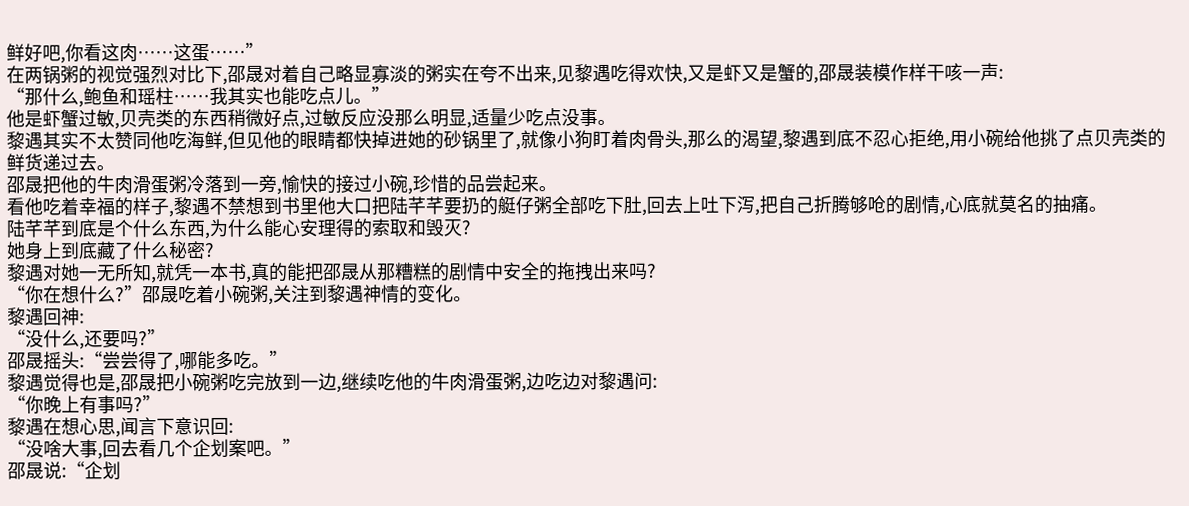鲜好吧,你看这肉……这蛋……”
在两锅粥的视觉强烈对比下,邵晟对着自己略显寡淡的粥实在夸不出来,见黎遇吃得欢快,又是虾又是蟹的,邵晟装模作样干咳一声:
“那什么,鲍鱼和瑶柱……我其实也能吃点儿。”
他是虾蟹过敏,贝壳类的东西稍微好点,过敏反应没那么明显,适量少吃点没事。
黎遇其实不太赞同他吃海鲜,但见他的眼睛都快掉进她的砂锅里了,就像小狗盯着肉骨头,那么的渴望,黎遇到底不忍心拒绝,用小碗给他挑了点贝壳类的鲜货递过去。
邵晟把他的牛肉滑蛋粥冷落到一旁,愉快的接过小碗,珍惜的品尝起来。
看他吃着幸福的样子,黎遇不禁想到书里他大口把陆芊芊要扔的艇仔粥全部吃下肚,回去上吐下泻,把自己折腾够呛的剧情,心底就莫名的抽痛。
陆芊芊到底是个什么东西,为什么能心安理得的索取和毁灭?
她身上到底藏了什么秘密?
黎遇对她一无所知,就凭一本书,真的能把邵晟从那糟糕的剧情中安全的拖拽出来吗?
“你在想什么?”邵晟吃着小碗粥,关注到黎遇神情的变化。
黎遇回神:
“没什么,还要吗?”
邵晟摇头:“尝尝得了,哪能多吃。”
黎遇觉得也是,邵晟把小碗粥吃完放到一边,继续吃他的牛肉滑蛋粥,边吃边对黎遇问:
“你晚上有事吗?”
黎遇在想心思,闻言下意识回:
“没啥大事,回去看几个企划案吧。”
邵晟说:“企划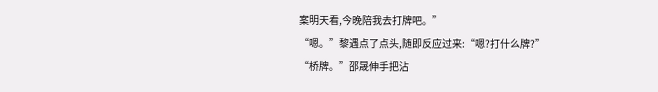案明天看,今晚陪我去打牌吧。”
“嗯。”黎遇点了点头,随即反应过来:“嗯?打什么牌?”
“桥牌。”邵晟伸手把沾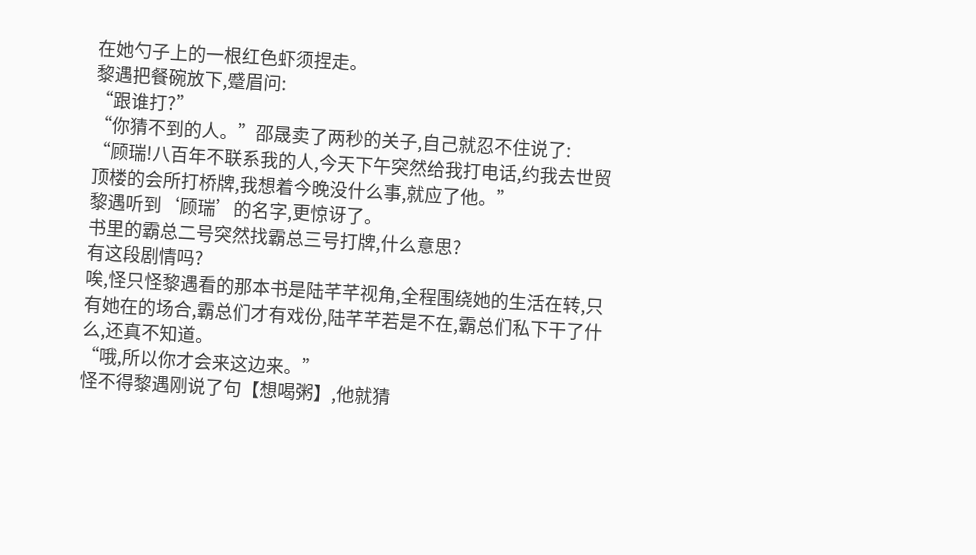在她勺子上的一根红色虾须捏走。
黎遇把餐碗放下,蹙眉问:
“跟谁打?”
“你猜不到的人。”邵晟卖了两秒的关子,自己就忍不住说了:
“顾瑞!八百年不联系我的人,今天下午突然给我打电话,约我去世贸顶楼的会所打桥牌,我想着今晚没什么事,就应了他。”
黎遇听到‘顾瑞’的名字,更惊讶了。
书里的霸总二号突然找霸总三号打牌,什么意思?
有这段剧情吗?
唉,怪只怪黎遇看的那本书是陆芊芊视角,全程围绕她的生活在转,只有她在的场合,霸总们才有戏份,陆芊芊若是不在,霸总们私下干了什么,还真不知道。
“哦,所以你才会来这边来。”
怪不得黎遇刚说了句【想喝粥】,他就猜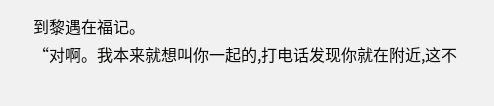到黎遇在福记。
“对啊。我本来就想叫你一起的,打电话发现你就在附近,这不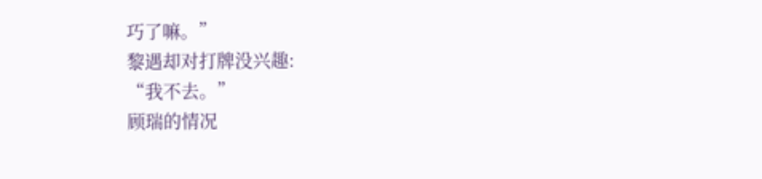巧了嘛。”
黎遇却对打牌没兴趣:
“我不去。”
顾瑞的情况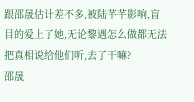跟邵晟估计差不多,被陆芊芊影响,盲目的爱上了她,无论黎遇怎么做都无法把真相说给他们听,去了干嘛?
邵晟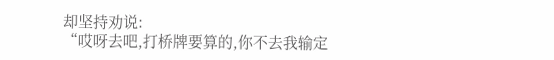却坚持劝说:
“哎呀去吧,打桥牌要算的,你不去我输定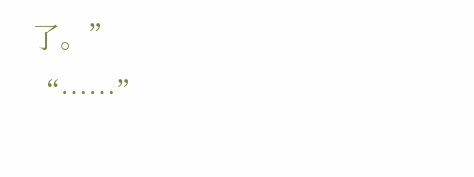了。”
“……”